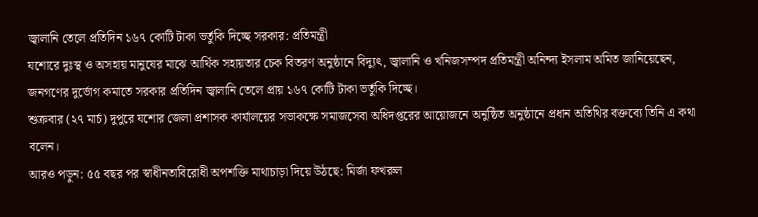জ্বালানি তেলে প্রতিদিন ১৬৭ কোটি টাকা ভর্তুকি দিচ্ছে সরকার: প্রতিমন্ত্রী
যশোরে দুঃস্থ ও অসহায় মানুষের মাঝে আর্থিক সহায়তার চেক বিতরণ অনুষ্ঠানে বিদ্যুৎ, জ্বালানি ও খনিজসম্পদ প্রতিমন্ত্রী অনিন্দ্য ইসলাম অমিত জানিয়েছেন, জনগণের দুর্ভোগ কমাতে সরকার প্রতিদিন জ্বালানি তেলে প্রায় ১৬৭ কোটি টাকা ভর্তুকি দিচ্ছে।
শুক্রবার (২৭ মার্চ) দুপুরে যশোর জেলা প্রশাসক কার্যালয়ের সভাকক্ষে সমাজসেবা অধিদপ্তরের আয়োজনে অনুষ্ঠিত অনুষ্ঠানে প্রধান অতিথির বক্তব্যে তিনি এ কথা বলেন।
আরও পড়ুন: ৫৫ বছর পর স্বাধীনতাবিরোধী অপশক্তি মাথাচাড়া দিয়ে উঠছে: মির্জা ফখরুল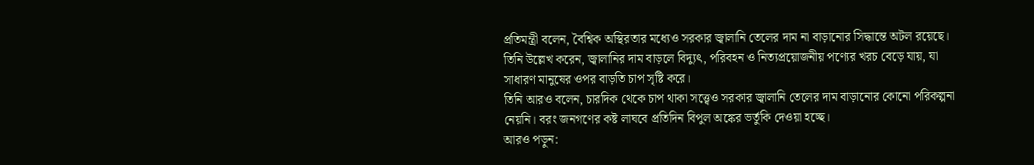প্রতিমন্ত্রী বলেন, বৈশ্বিক অস্থিরতার মধ্যেও সরকার জ্বালানি তেলের দাম না বাড়ানোর সিদ্ধান্তে অটল রয়েছে। তিনি উল্লেখ করেন, জ্বালানির দাম বাড়লে বিদ্যুৎ, পরিবহন ও নিত্যপ্রয়োজনীয় পণ্যের খরচ বেড়ে যায়, যা সাধারণ মানুষের ওপর বাড়তি চাপ সৃষ্টি করে।
তিনি আরও বলেন, চারদিক থেকে চাপ থাকা সত্ত্বেও সরকার জ্বালানি তেলের দাম বাড়ানোর কোনো পরিকল্পনা নেয়নি। বরং জনগণের কষ্ট লাঘবে প্রতিদিন বিপুল অঙ্কের ভর্তুকি দেওয়া হচ্ছে।
আরও পড়ুন: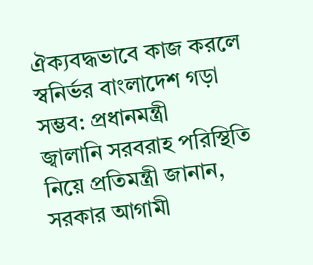ঐক্যবদ্ধভাবে কাজ করলে স্বনির্ভর বাংলাদেশ গড়া সম্ভব: প্রধানমন্ত্রী
জ্বালানি সরবরাহ পরিস্থিতি নিয়ে প্রতিমন্ত্রী জানান, সরকার আগামী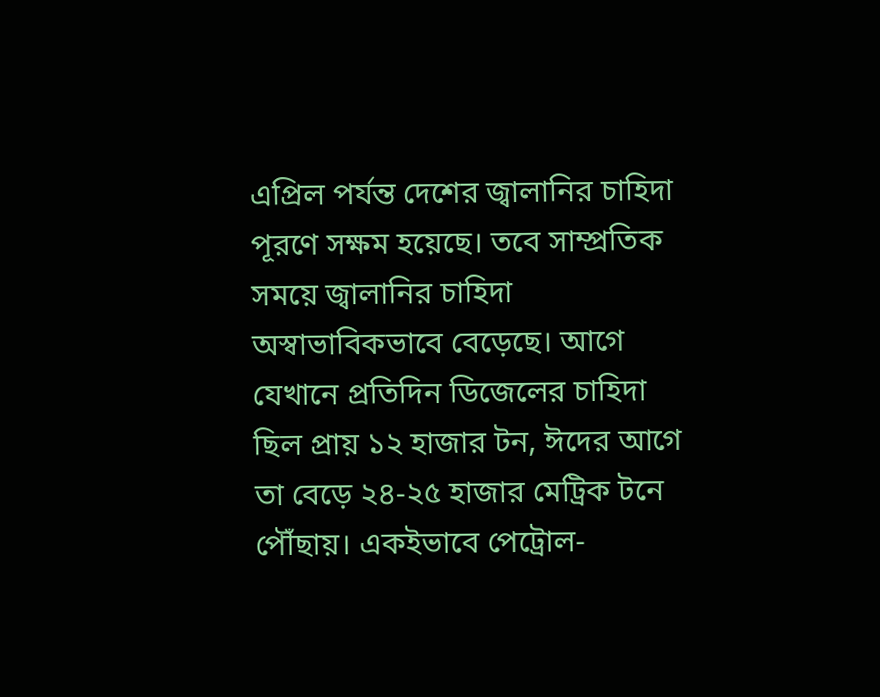এপ্রিল পর্যন্ত দেশের জ্বালানির চাহিদা পূরণে সক্ষম হয়েছে। তবে সাম্প্রতিক সময়ে জ্বালানির চাহিদা অস্বাভাবিকভাবে বেড়েছে। আগে যেখানে প্রতিদিন ডিজেলের চাহিদা ছিল প্রায় ১২ হাজার টন, ঈদের আগে তা বেড়ে ২৪-২৫ হাজার মেট্রিক টনে পৌঁছায়। একইভাবে পেট্রোল-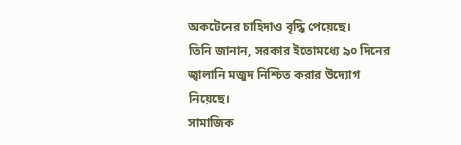অকটেনের চাহিদাও বৃদ্ধি পেয়েছে।
তিনি জানান, সরকার ইতোমধ্যে ৯০ দিনের জ্বালানি মজুদ নিশ্চিত করার উদ্যোগ নিয়েছে।
সামাজিক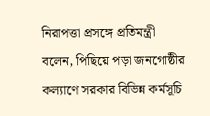নিরাপত্তা প্রসঙ্গে প্রতিমন্ত্রী বলেন, পিছিয়ে পড়া জনগোষ্ঠীর কল্যাণে সরকার বিভিন্ন কর্মসূচি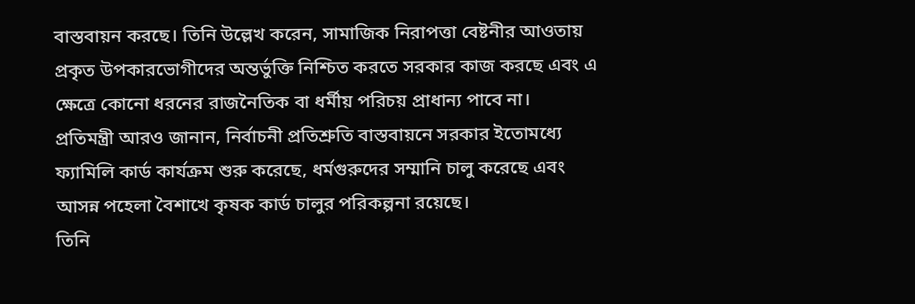বাস্তবায়ন করছে। তিনি উল্লেখ করেন, সামাজিক নিরাপত্তা বেষ্টনীর আওতায় প্রকৃত উপকারভোগীদের অন্তর্ভুক্তি নিশ্চিত করতে সরকার কাজ করছে এবং এ ক্ষেত্রে কোনো ধরনের রাজনৈতিক বা ধর্মীয় পরিচয় প্রাধান্য পাবে না।
প্রতিমন্ত্রী আরও জানান, নির্বাচনী প্রতিশ্রুতি বাস্তবায়নে সরকার ইতোমধ্যে ফ্যামিলি কার্ড কার্যক্রম শুরু করেছে, ধর্মগুরুদের সম্মানি চালু করেছে এবং আসন্ন পহেলা বৈশাখে কৃষক কার্ড চালুর পরিকল্পনা রয়েছে।
তিনি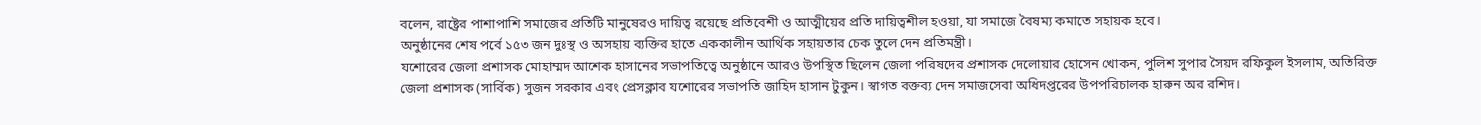বলেন, রাষ্ট্রের পাশাপাশি সমাজের প্রতিটি মানুষেরও দায়িত্ব রয়েছে প্রতিবেশী ও আত্মীয়ের প্রতি দায়িত্বশীল হওয়া, যা সমাজে বৈষম্য কমাতে সহায়ক হবে।
অনুষ্ঠানের শেষ পর্বে ১৫৩ জন দুঃস্থ ও অসহায় ব্যক্তির হাতে এককালীন আর্থিক সহায়তার চেক তুলে দেন প্রতিমন্ত্রী।
যশোরের জেলা প্রশাসক মোহাম্মদ আশেক হাসানের সভাপতিত্বে অনুষ্ঠানে আরও উপস্থিত ছিলেন জেলা পরিষদের প্রশাসক দেলোয়ার হোসেন খোকন, পুলিশ সুপার সৈয়দ রফিকুল ইসলাম, অতিরিক্ত জেলা প্রশাসক (সার্বিক) সুজন সরকার এবং প্রেসক্লাব যশোরের সভাপতি জাহিদ হাসান টুকুন। স্বাগত বক্তব্য দেন সমাজসেবা অধিদপ্তরের উপপরিচালক হারুন অর রশিদ।